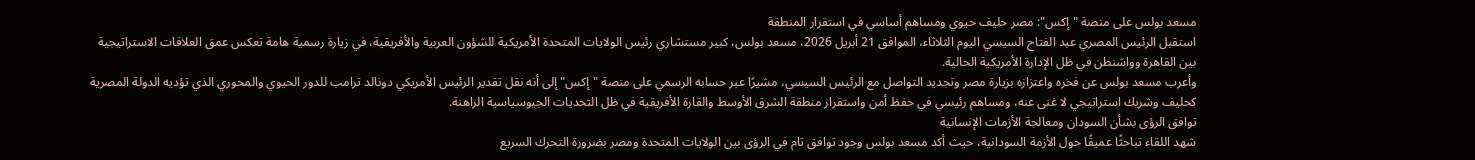مسعد بولس على منصة "إكس": مصر حليف حيوي ومساهم أساسي في استقرار المنطقة
استقبل الرئيس المصري عبد الفتاح السيسي اليوم الثلاثاء، الموافق 21 أبريل 2026، مسعد بولس، كبير مستشاري رئيس الولايات المتحدة الأمريكية للشؤون العربية والأفريقية، في زيارة رسمية هامة تعكس عمق العلاقات الاستراتيجية بين القاهرة وواشنطن في ظل الإدارة الأمريكية الحالية.
وأعرب مسعد بولس عن فخره واعتزازه بزيارة مصر وتجديد التواصل مع الرئيس السيسي، مشيرًا عبر حسابه الرسمي على منصة "إكس" إلى أنه نقل تقدير الرئيس الأمريكي دونالد ترامب للدور الحيوي والمحوري الذي تؤديه الدولة المصرية كحليف وشريك استراتيجي لا غنى عنه، ومساهم رئيسي في حفظ أمن واستقرار منطقة الشرق الأوسط والقارة الأفريقية في ظل التحديات الجيوسياسية الراهنة.
توافق الرؤى بشأن السودان ومعالجة الأزمات الإنسانية
شهد اللقاء تباحثًا عميقًا حول الأزمة السودانية، حيث أكد مسعد بولس وجود توافق تام في الرؤى بين الولايات المتحدة ومصر بضرورة التحرك السريع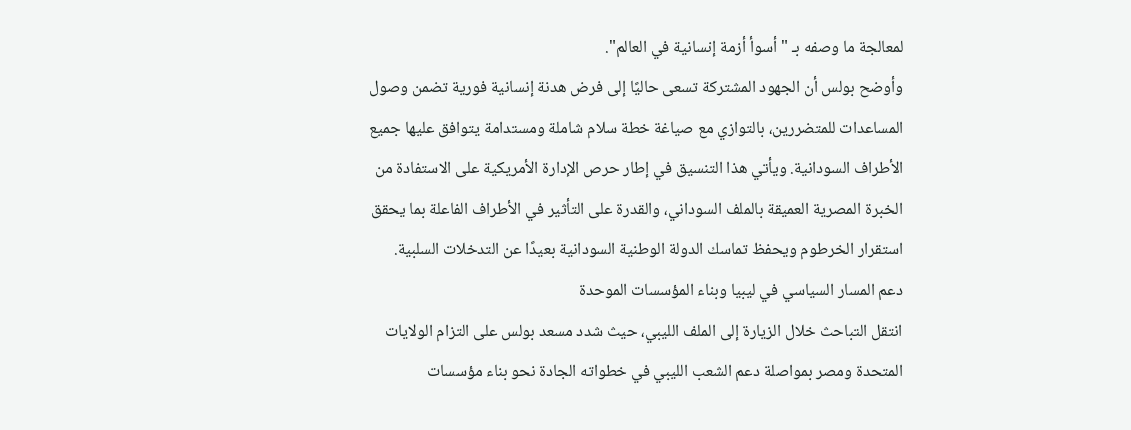لمعالجة ما وصفه بـ "أسوأ أزمة إنسانية في العالم".
وأوضح بولس أن الجهود المشتركة تسعى حاليًا إلى فرض هدنة إنسانية فورية تضمن وصول المساعدات للمتضررين، بالتوازي مع صياغة خطة سلام شاملة ومستدامة يتوافق عليها جميع الأطراف السودانية. ويأتي هذا التنسيق في إطار حرص الإدارة الأمريكية على الاستفادة من الخبرة المصرية العميقة بالملف السوداني، والقدرة على التأثير في الأطراف الفاعلة بما يحقق استقرار الخرطوم ويحفظ تماسك الدولة الوطنية السودانية بعيدًا عن التدخلات السلبية.
دعم المسار السياسي في ليبيا وبناء المؤسسات الموحدة
انتقل التباحث خلال الزيارة إلى الملف الليبي، حيث شدد مسعد بولس على التزام الولايات المتحدة ومصر بمواصلة دعم الشعب الليبي في خطواته الجادة نحو بناء مؤسسات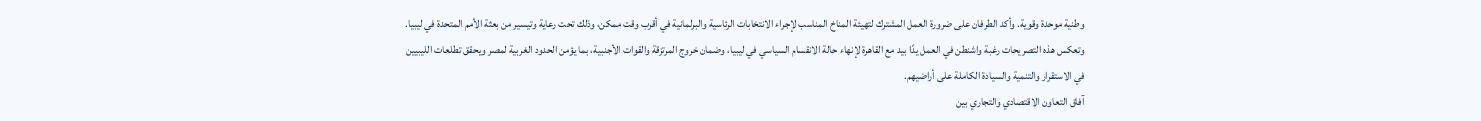وطنية موحدة وقوية. وأكد الطرفان على ضرورة العمل المشترك لتهيئة المناخ المناسب لإجراء الانتخابات الرئاسية والبرلمانية في أقرب وقت ممكن، وذلك تحت رعاية وتيسير من بعثة الأمم المتحدة في ليبيا. وتعكس هذه التصريحات رغبة واشنطن في العمل يدًا بيد مع القاهرة لإنهاء حالة الانقسام السياسي في ليبيا، وضمان خروج المرتزقة والقوات الأجنبية، بما يؤمن الحدود الغربية لمصر ويحقق تطلعات الليبيين في الاستقرار والتنمية والسيادة الكاملة على أراضيهم.
آفاق التعاون الاقتصادي والتجاري بين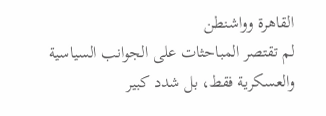القاهرة وواشنطن
لم تقتصر المباحثات على الجوانب السياسية والعسكرية فقط، بل شدد كبير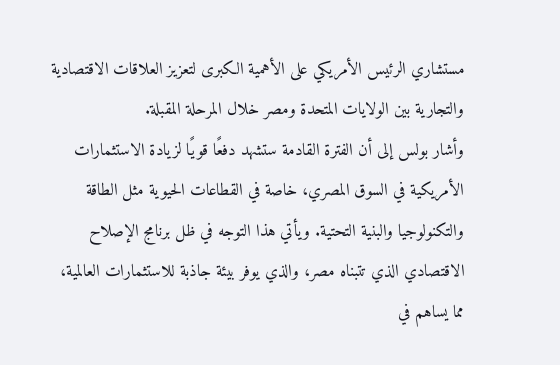مستشاري الرئيس الأمريكي على الأهمية الكبرى لتعزيز العلاقات الاقتصادية والتجارية بين الولايات المتحدة ومصر خلال المرحلة المقبلة.
وأشار بولس إلى أن الفترة القادمة ستشهد دفعًا قويًا لزيادة الاستثمارات الأمريكية في السوق المصري، خاصة في القطاعات الحيوية مثل الطاقة والتكنولوجيا والبنية التحتية. ويأتي هذا التوجه في ظل برنامج الإصلاح الاقتصادي الذي تتبناه مصر، والذي يوفر بيئة جاذبة للاستثمارات العالمية، مما يساهم في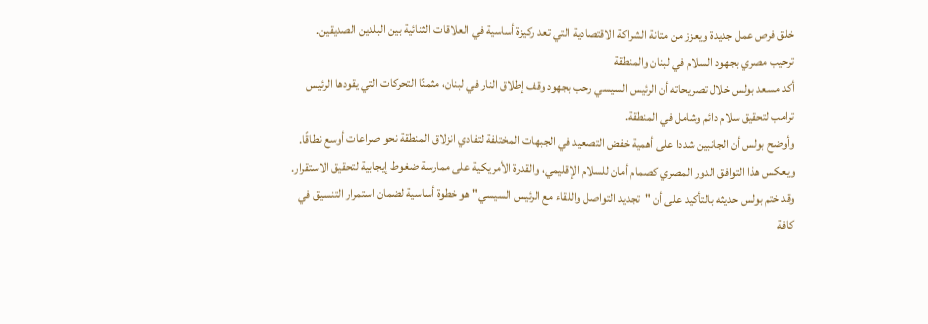خلق فرص عمل جديدة ويعزز من متانة الشراكة الاقتصادية التي تعد ركيزة أساسية في العلاقات الثنائية بين البلدين الصديقين.
ترحيب مصري بجهود السلام في لبنان والمنطقة
أكد مسعد بولس خلال تصريحاته أن الرئيس السيسي رحب بجهود وقف إطلاق النار في لبنان، مثمنًا التحركات التي يقودها الرئيس ترامب لتحقيق سلام دائم وشامل في المنطقة.
وأوضح بولس أن الجانبين شددا على أهمية خفض التصعيد في الجبهات المختلفة لتفادي انزلاق المنطقة نحو صراعات أوسع نطاقًا. ويعكس هذا التوافق الدور المصري كصمام أمان للسلام الإقليمي، والقدرة الأمريكية على ممارسة ضغوط إيجابية لتحقيق الاستقرار. وقد ختم بولس حديثه بالتأكيد على أن "تجديد التواصل واللقاء مع الرئيس السيسي" هو خطوة أساسية لضمان استمرار التنسيق في كافة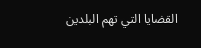القضايا التي تهم البلدين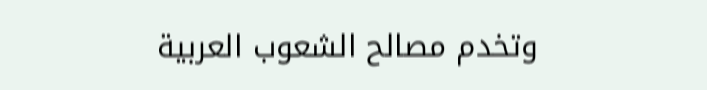وتخدم مصالح الشعوب العربية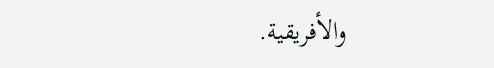والأفريقية.